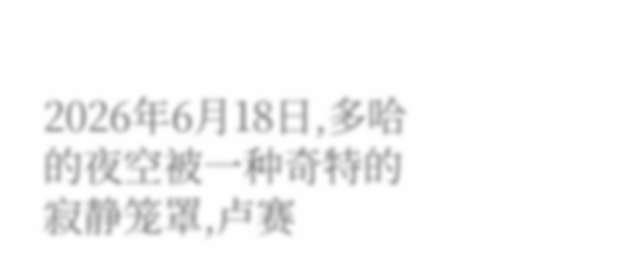2026年6月18日,多哈的夜空被一种奇特的寂静笼罩,卢赛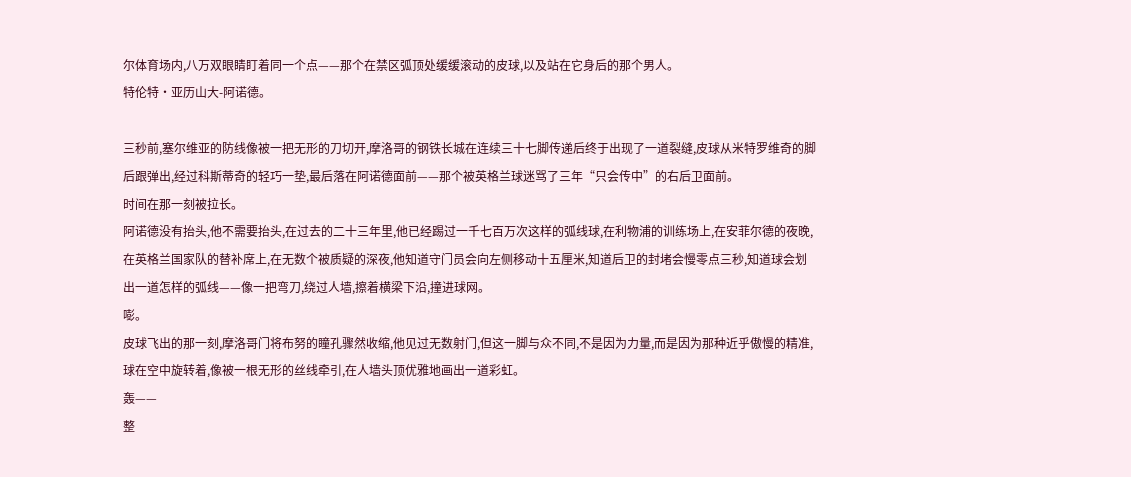尔体育场内,八万双眼睛盯着同一个点——那个在禁区弧顶处缓缓滚动的皮球,以及站在它身后的那个男人。
特伦特·亚历山大-阿诺德。

三秒前,塞尔维亚的防线像被一把无形的刀切开,摩洛哥的钢铁长城在连续三十七脚传递后终于出现了一道裂缝,皮球从米特罗维奇的脚后跟弹出,经过科斯蒂奇的轻巧一垫,最后落在阿诺德面前——那个被英格兰球迷骂了三年“只会传中”的右后卫面前。
时间在那一刻被拉长。
阿诺德没有抬头,他不需要抬头,在过去的二十三年里,他已经踢过一千七百万次这样的弧线球,在利物浦的训练场上,在安菲尔德的夜晚,在英格兰国家队的替补席上,在无数个被质疑的深夜,他知道守门员会向左侧移动十五厘米,知道后卫的封堵会慢零点三秒,知道球会划出一道怎样的弧线——像一把弯刀,绕过人墙,擦着横梁下沿,撞进球网。
嘭。
皮球飞出的那一刻,摩洛哥门将布努的瞳孔骤然收缩,他见过无数射门,但这一脚与众不同,不是因为力量,而是因为那种近乎傲慢的精准,球在空中旋转着,像被一根无形的丝线牵引,在人墙头顶优雅地画出一道彩虹。
轰——
整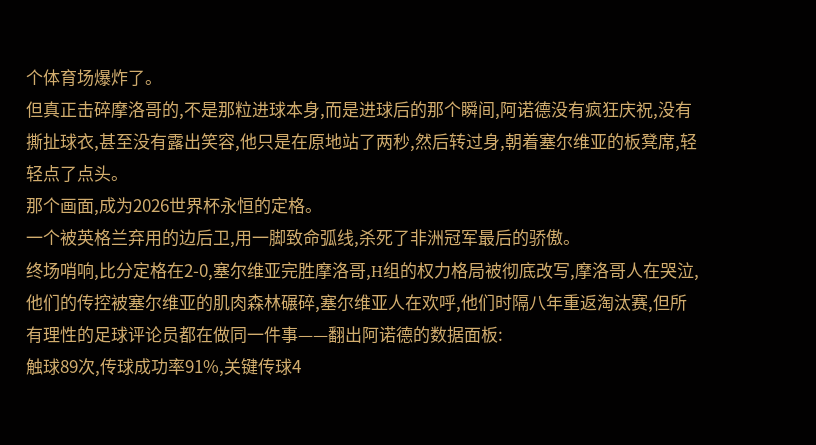个体育场爆炸了。
但真正击碎摩洛哥的,不是那粒进球本身,而是进球后的那个瞬间,阿诺德没有疯狂庆祝,没有撕扯球衣,甚至没有露出笑容,他只是在原地站了两秒,然后转过身,朝着塞尔维亚的板凳席,轻轻点了点头。
那个画面,成为2026世界杯永恒的定格。
一个被英格兰弃用的边后卫,用一脚致命弧线,杀死了非洲冠军最后的骄傲。
终场哨响,比分定格在2-0,塞尔维亚完胜摩洛哥,H组的权力格局被彻底改写,摩洛哥人在哭泣,他们的传控被塞尔维亚的肌肉森林碾碎,塞尔维亚人在欢呼,他们时隔八年重返淘汰赛,但所有理性的足球评论员都在做同一件事——翻出阿诺德的数据面板:
触球89次,传球成功率91%,关键传球4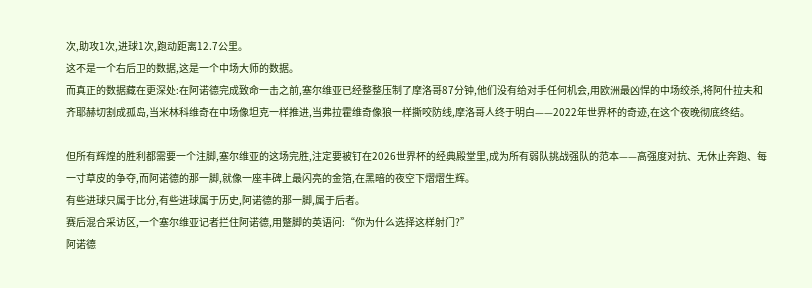次,助攻1次,进球1次,跑动距离12.7公里。
这不是一个右后卫的数据,这是一个中场大师的数据。
而真正的数据藏在更深处:在阿诺德完成致命一击之前,塞尔维亚已经整整压制了摩洛哥87分钟,他们没有给对手任何机会,用欧洲最凶悍的中场绞杀,将阿什拉夫和齐耶赫切割成孤岛,当米林科维奇在中场像坦克一样推进,当弗拉霍维奇像狼一样撕咬防线,摩洛哥人终于明白——2022年世界杯的奇迹,在这个夜晚彻底终结。

但所有辉煌的胜利都需要一个注脚,塞尔维亚的这场完胜,注定要被钉在2026世界杯的经典殿堂里,成为所有弱队挑战强队的范本——高强度对抗、无休止奔跑、每一寸草皮的争夺,而阿诺德的那一脚,就像一座丰碑上最闪亮的金箔,在黑暗的夜空下熠熠生辉。
有些进球只属于比分,有些进球属于历史,阿诺德的那一脚,属于后者。
赛后混合采访区,一个塞尔维亚记者拦住阿诺德,用蹩脚的英语问:“你为什么选择这样射门?”
阿诺德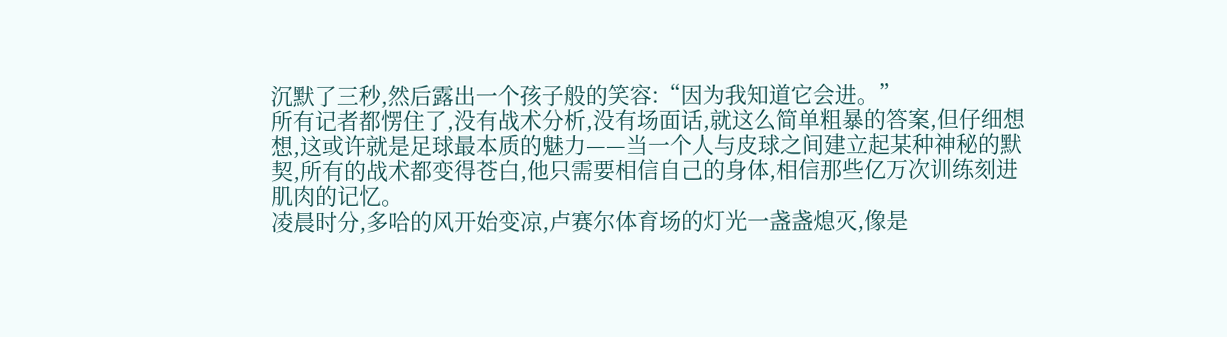沉默了三秒,然后露出一个孩子般的笑容:“因为我知道它会进。”
所有记者都愣住了,没有战术分析,没有场面话,就这么简单粗暴的答案,但仔细想想,这或许就是足球最本质的魅力——当一个人与皮球之间建立起某种神秘的默契,所有的战术都变得苍白,他只需要相信自己的身体,相信那些亿万次训练刻进肌肉的记忆。
凌晨时分,多哈的风开始变凉,卢赛尔体育场的灯光一盏盏熄灭,像是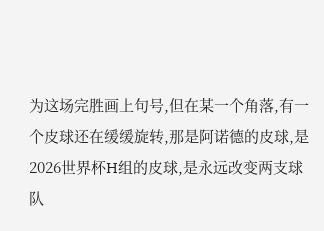为这场完胜画上句号,但在某一个角落,有一个皮球还在缓缓旋转,那是阿诺德的皮球,是2026世界杯H组的皮球,是永远改变两支球队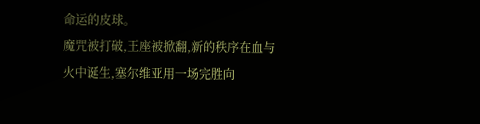命运的皮球。
魔咒被打破,王座被掀翻,新的秩序在血与火中诞生,塞尔维亚用一场完胜向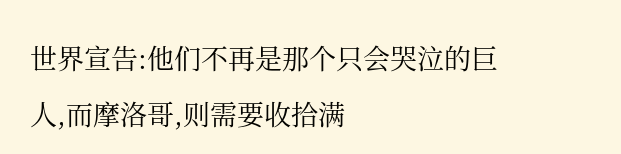世界宣告:他们不再是那个只会哭泣的巨人,而摩洛哥,则需要收拾满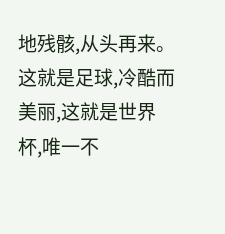地残骸,从头再来。
这就是足球,冷酷而美丽,这就是世界杯,唯一不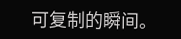可复制的瞬间。